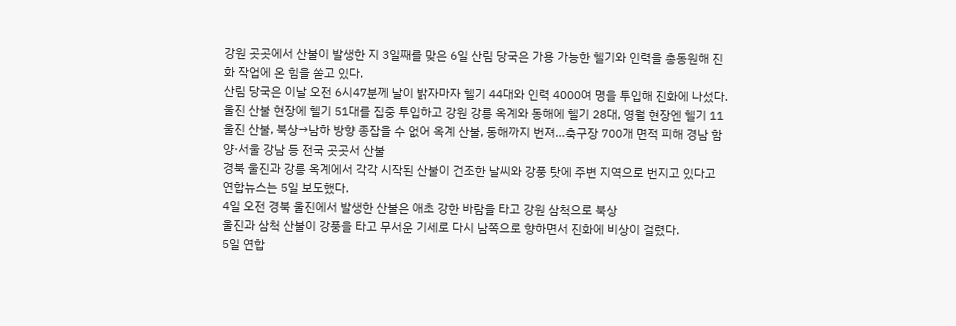강원 곳곳에서 산불이 발생한 지 3일째를 맞은 6일 산림 당국은 가용 가능한 헬기와 인력을 총동원해 진화 작업에 온 힘을 쏟고 있다.
산림 당국은 이날 오전 6시47분께 날이 밝자마자 헬기 44대와 인력 4000여 명을 투입해 진화에 나섰다.
울진 산불 현장에 헬기 51대를 집중 투입하고 강원 강릉 옥계와 동해에 헬기 28대, 영월 현장엔 헬기 11
울진 산불, 북상→남하 방향 종잡을 수 없어 옥계 산불, 동해까지 번져…축구장 700개 면적 피해 경남 함양·서울 강남 등 전국 곳곳서 산불
경북 울진과 강릉 옥계에서 각각 시작된 산불이 건조한 날씨와 강풍 탓에 주변 지역으로 번지고 있다고 연합뉴스는 5일 보도했다.
4일 오전 경북 울진에서 발생한 산불은 애초 강한 바람을 타고 강원 삼척으로 북상
울진과 삼척 산불이 강풍을 타고 무서운 기세로 다시 남쪽으로 향하면서 진화에 비상이 걸렸다.
5일 연합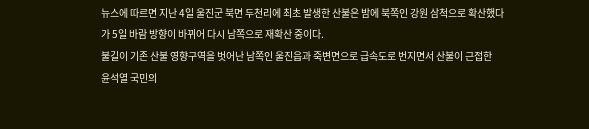뉴스에 따르면 지난 4일 울진군 북면 두천리에 최초 발생한 산불은 밤에 북쪽인 강원 삼척으로 확산했다가 5일 바람 방향이 바뀌어 다시 남쪽으로 재확산 중이다.
불길이 기존 산불 영향구역을 벗어난 남쪽인 울진읍과 죽변면으로 급속도로 번지면서 산불이 근접한
윤석열 국민의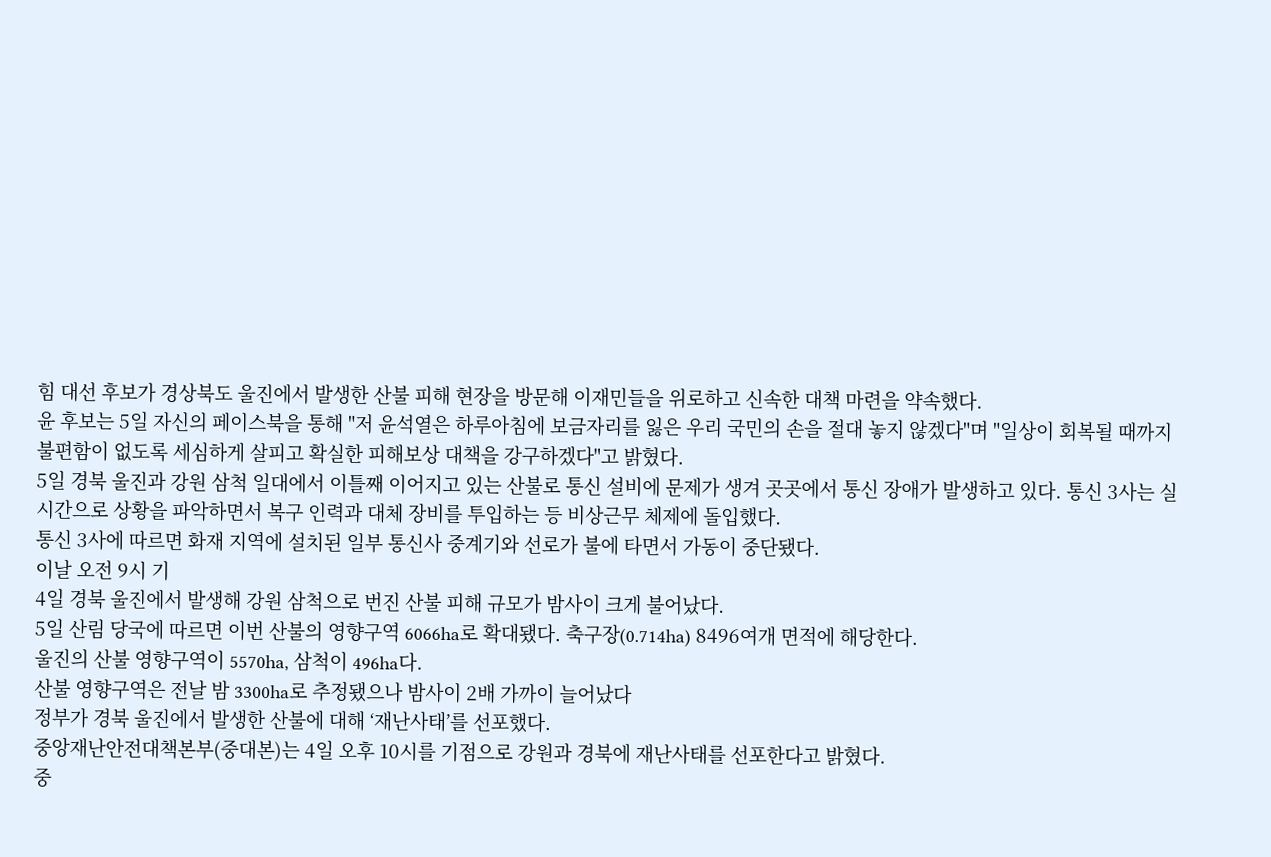힘 대선 후보가 경상북도 울진에서 발생한 산불 피해 현장을 방문해 이재민들을 위로하고 신속한 대책 마련을 약속했다.
윤 후보는 5일 자신의 페이스북을 통해 "저 윤석열은 하루아침에 보금자리를 잃은 우리 국민의 손을 절대 놓지 않겠다"며 "일상이 회복될 때까지 불편함이 없도록 세심하게 살피고 확실한 피해보상 대책을 강구하겠다"고 밝혔다.
5일 경북 울진과 강원 삼척 일대에서 이틀째 이어지고 있는 산불로 통신 설비에 문제가 생겨 곳곳에서 통신 장애가 발생하고 있다. 통신 3사는 실시간으로 상황을 파악하면서 복구 인력과 대체 장비를 투입하는 등 비상근무 체제에 돌입했다.
통신 3사에 따르면 화재 지역에 설치된 일부 통신사 중계기와 선로가 불에 타면서 가동이 중단됐다.
이날 오전 9시 기
4일 경북 울진에서 발생해 강원 삼척으로 번진 산불 피해 규모가 밤사이 크게 불어났다.
5일 산림 당국에 따르면 이번 산불의 영향구역 6066ha로 확대됐다. 축구장(0.714ha) 8496여개 면적에 해당한다.
울진의 산불 영향구역이 5570ha, 삼척이 496ha다.
산불 영향구역은 전날 밤 3300ha로 추정됐으나 밤사이 2배 가까이 늘어났다
정부가 경북 울진에서 발생한 산불에 대해 ‘재난사태’를 선포했다.
중앙재난안전대책본부(중대본)는 4일 오후 10시를 기점으로 강원과 경북에 재난사태를 선포한다고 밝혔다.
중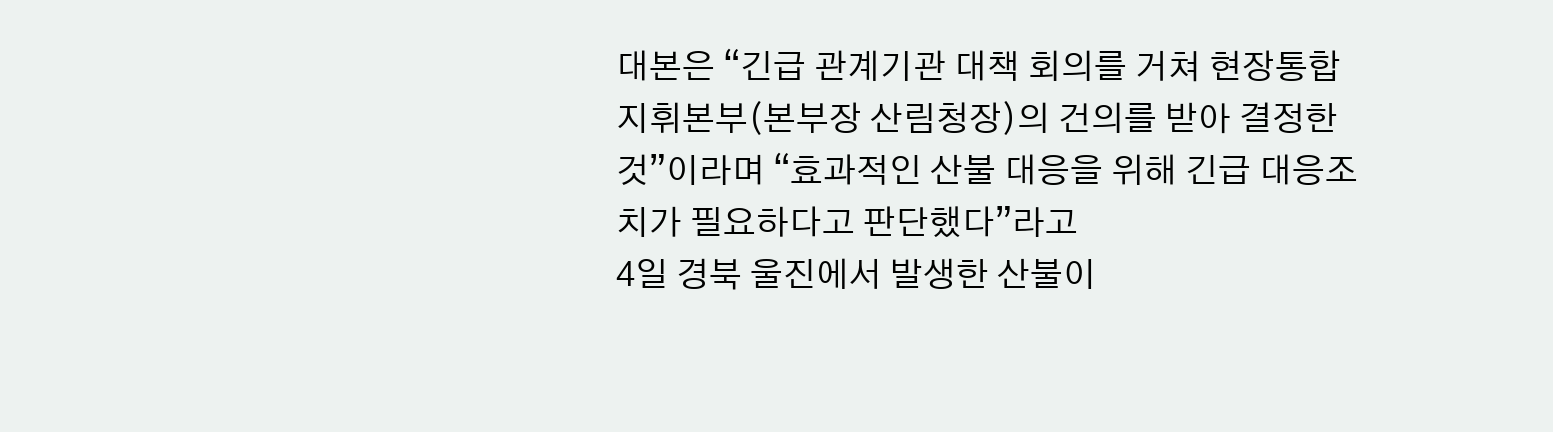대본은 “긴급 관계기관 대책 회의를 거쳐 현장통합지휘본부(본부장 산림청장)의 건의를 받아 결정한 것”이라며 “효과적인 산불 대응을 위해 긴급 대응조치가 필요하다고 판단했다”라고
4일 경북 울진에서 발생한 산불이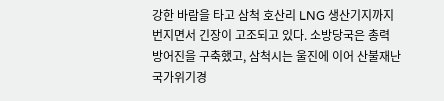강한 바람을 타고 삼척 호산리 LNG 생산기지까지 번지면서 긴장이 고조되고 있다. 소방당국은 총력 방어진을 구축했고, 삼척시는 울진에 이어 산불재난 국가위기경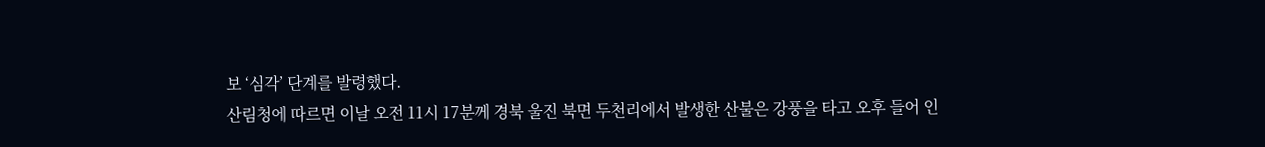보 ‘심각’ 단계를 발령했다.
산림청에 따르면 이날 오전 11시 17분께 경북 울진 북면 두천리에서 발생한 산불은 강풍을 타고 오후 들어 인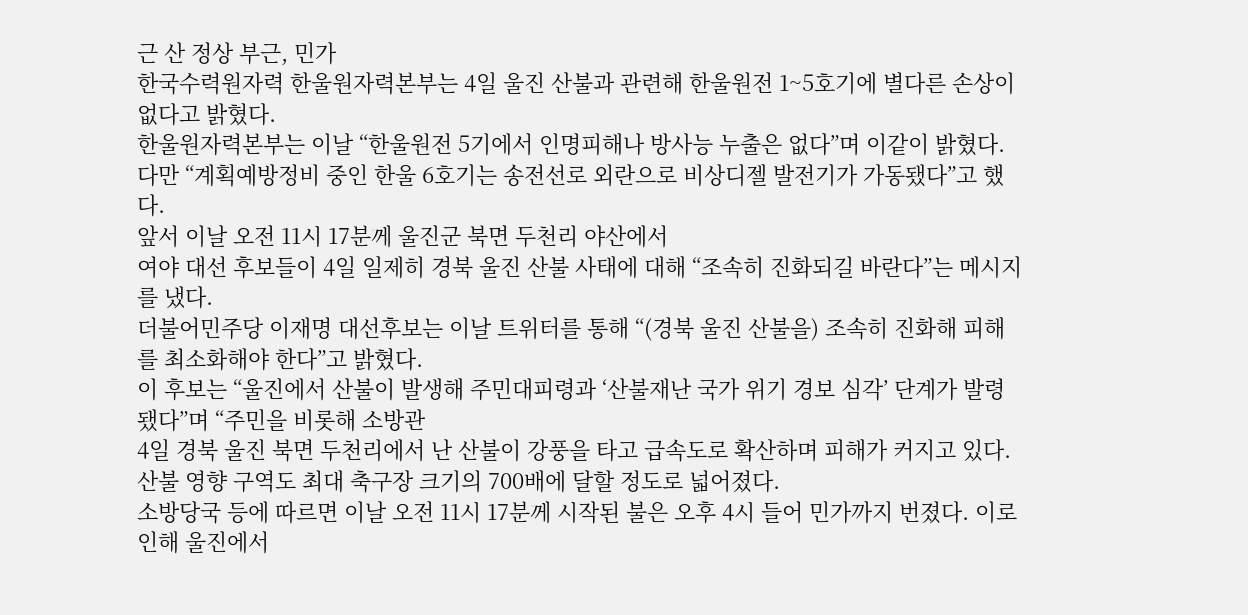근 산 정상 부근, 민가
한국수력원자력 한울원자력본부는 4일 울진 산불과 관련해 한울원전 1~5호기에 별다른 손상이 없다고 밝혔다.
한울원자력본부는 이날 “한울원전 5기에서 인명피해나 방사능 누출은 없다”며 이같이 밝혔다. 다만 “계획예방정비 중인 한울 6호기는 송전선로 외란으로 비상디젤 발전기가 가동됐다”고 했다.
앞서 이날 오전 11시 17분께 울진군 북면 두천리 야산에서
여야 대선 후보들이 4일 일제히 경북 울진 산불 사태에 대해 “조속히 진화되길 바란다”는 메시지를 냈다.
더불어민주당 이재명 대선후보는 이날 트위터를 통해 “(경북 울진 산불을) 조속히 진화해 피해를 최소화해야 한다”고 밝혔다.
이 후보는 “울진에서 산불이 발생해 주민대피령과 ‘산불재난 국가 위기 경보 심각’ 단계가 발령됐다”며 “주민을 비롯해 소방관
4일 경북 울진 북면 두천리에서 난 산불이 강풍을 타고 급속도로 확산하며 피해가 커지고 있다. 산불 영향 구역도 최대 축구장 크기의 700배에 달할 정도로 넓어졌다.
소방당국 등에 따르면 이날 오전 11시 17분께 시작된 불은 오후 4시 들어 민가까지 번졌다. 이로 인해 울진에서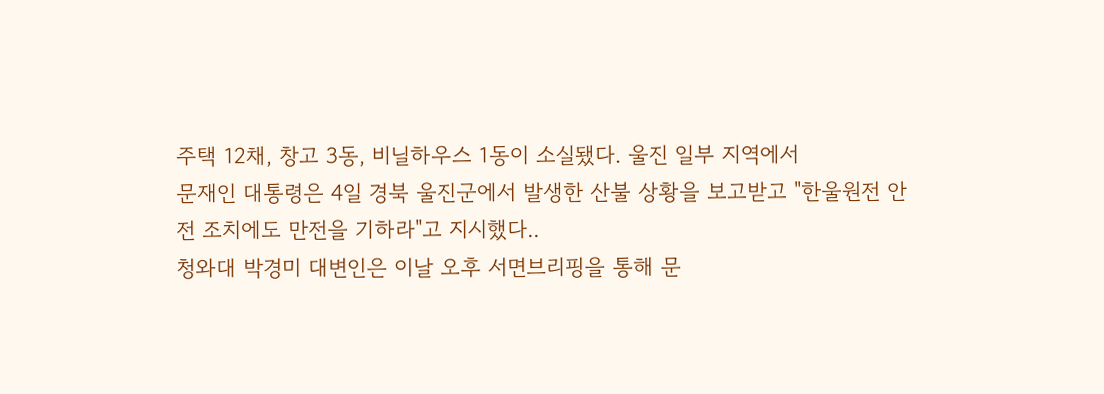주택 12채, 창고 3동, 비닐하우스 1동이 소실됐다. 울진 일부 지역에서
문재인 대통령은 4일 경북 울진군에서 발생한 산불 상황을 보고받고 "한울원전 안전 조치에도 만전을 기하라"고 지시했다..
청와대 박경미 대변인은 이날 오후 서면브리핑을 통해 문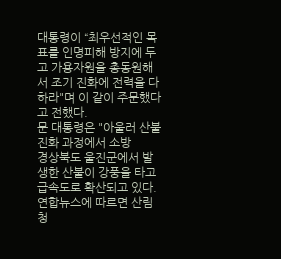대통령이 “최우선적인 목표를 인명피해 방지에 두고 가용자원을 총동원해서 조기 진화에 전력을 다하라"며 이 같이 주문했다고 전했다.
문 대통령은 "아울러 산불 진화 과정에서 소방
경상북도 울진군에서 발생한 산불이 강풍을 타고 급속도로 확산되고 있다.
연합뉴스에 따르면 산림청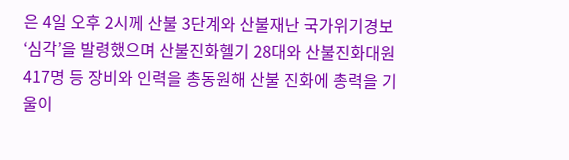은 4일 오후 2시께 산불 3단계와 산불재난 국가위기경보 ‘심각’을 발령했으며 산불진화헬기 28대와 산불진화대원 417명 등 장비와 인력을 총동원해 산불 진화에 총력을 기울이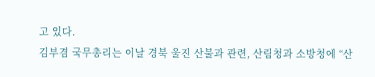고 있다.
김부겸 국무총리는 이날 경북 울진 산불과 관련, 산림청과 소방청에 “산